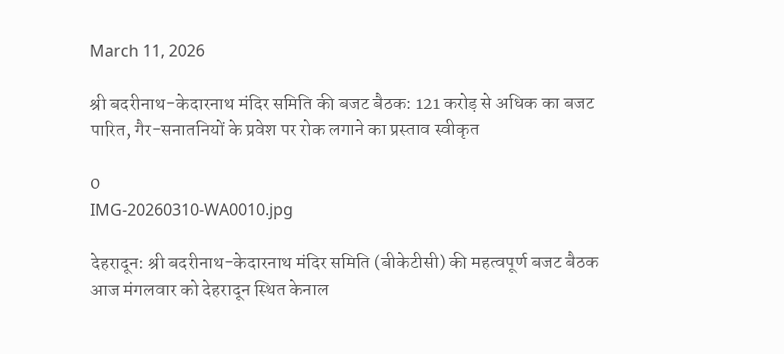March 11, 2026

श्री बदरीनाथ-केदारनाथ मंदिर समिति की बजट बैठक: 121 करोड़ से अधिक का बजट पारित, गैर-सनातनियों के प्रवेश पर रोक लगाने का प्रस्ताव स्वीकृत

0
IMG-20260310-WA0010.jpg

देहरादून: श्री बदरीनाथ-केदारनाथ मंदिर समिति (बीकेटीसी) की महत्वपूर्ण बजट बैठक आज मंगलवार को देहरादून स्थित केनाल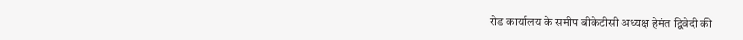रोड कार्यालय के समीप बीकेटीसी अध्यक्ष हेमंत द्विवेदी की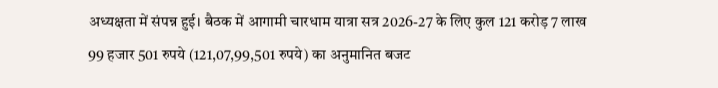अध्यक्षता में संपन्न हुई। बैठक में आगामी चारधाम यात्रा सत्र 2026-27 के लिए कुल 121 करोड़ 7 लाख 99 हजार 501 रुपये (121,07,99,501 रुपये) का अनुमानित बजट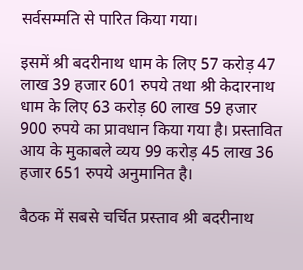सर्वसम्मति से पारित किया गया।

इसमें श्री बदरीनाथ धाम के लिए 57 करोड़ 47 लाख 39 हजार 601 रुपये तथा श्री केदारनाथ धाम के लिए 63 करोड़ 60 लाख 59 हजार 900 रुपये का प्रावधान किया गया है। प्रस्तावित आय के मुकाबले व्यय 99 करोड़ 45 लाख 36 हजार 651 रुपये अनुमानित है।

बैठक में सबसे चर्चित प्रस्ताव श्री बदरीनाथ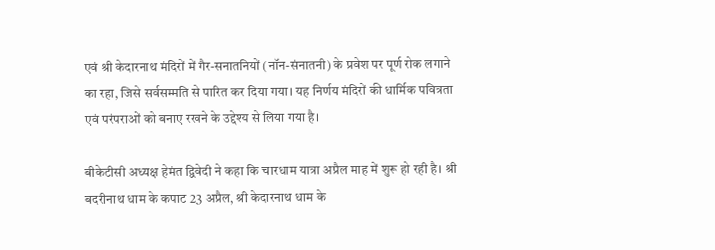एवं श्री केदारनाथ मंदिरों में गैर-सनातनियों (नॉन-संनातनी) के प्रवेश पर पूर्ण रोक लगाने का रहा, जिसे सर्वसम्मति से पारित कर दिया गया। यह निर्णय मंदिरों की धार्मिक पवित्रता एवं परंपराओं को बनाए रखने के उद्देश्य से लिया गया है।

बीकेटीसी अध्यक्ष हेमंत द्विवेदी ने कहा कि चारधाम यात्रा अप्रैल माह में शुरू हो रही है। श्री बदरीनाथ धाम के कपाट 23 अप्रैल, श्री केदारनाथ धाम के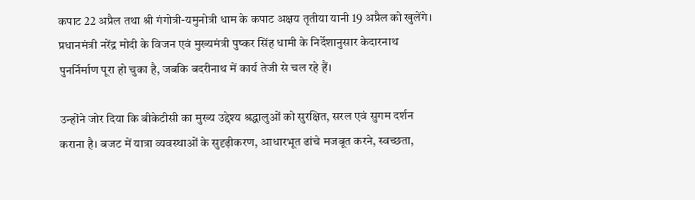कपाट 22 अप्रैल तथा श्री गंगोत्री-यमुनोत्री धाम के कपाट अक्षय तृतीया यानी 19 अप्रैल को खुलेंगे। प्रधानमंत्री नरेंद्र मोदी के विजन एवं मुख्यमंत्री पुष्कर सिंह धामी के निर्देशानुसार केदारनाथ पुनर्निर्माण पूरा हो चुका है, जबकि बदरीनाथ में कार्य तेजी से चल रहे हैं।

उन्होंने जोर दिया कि बीकेटीसी का मुख्य उद्देश्य श्रद्धालुओं को सुरक्षित, सरल एवं सुगम दर्शन कराना है। बजट में यात्रा व्यवस्थाओं के सुदृढ़ीकरण, आधारभूत ढांचे मजबूत करने, स्वच्छता,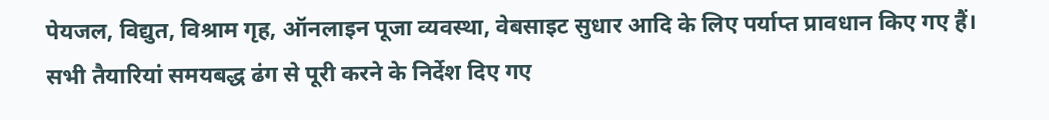पेयजल, विद्युत, विश्राम गृह, ऑनलाइन पूजा व्यवस्था, वेबसाइट सुधार आदि के लिए पर्याप्त प्रावधान किए गए हैं। सभी तैयारियां समयबद्ध ढंग से पूरी करने के निर्देश दिए गए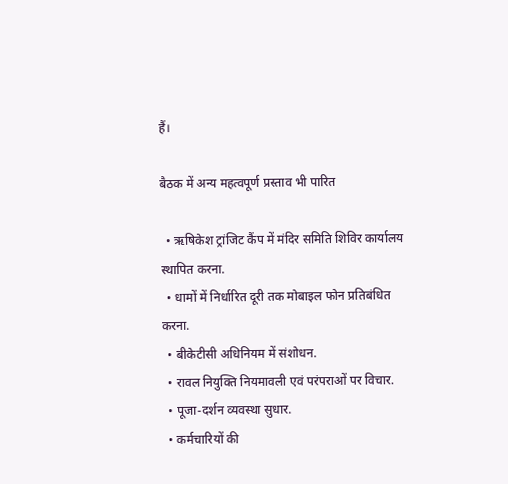हैं।

बैठक में अन्य महत्वपूर्ण प्रस्ताव भी पारित

  • ऋषिकेश ट्रांजिट कैंप में मंदिर समिति शिविर कार्यालय स्थापित करना.
  • धामों में निर्धारित दूरी तक मोबाइल फोन प्रतिबंधित करना.
  • बीकेटीसी अधिनियम में संशोधन.
  • रावल नियुक्ति नियमावली एवं परंपराओं पर विचार.
  • पूजा-दर्शन व्यवस्था सुधार.
  • कर्मचारियों की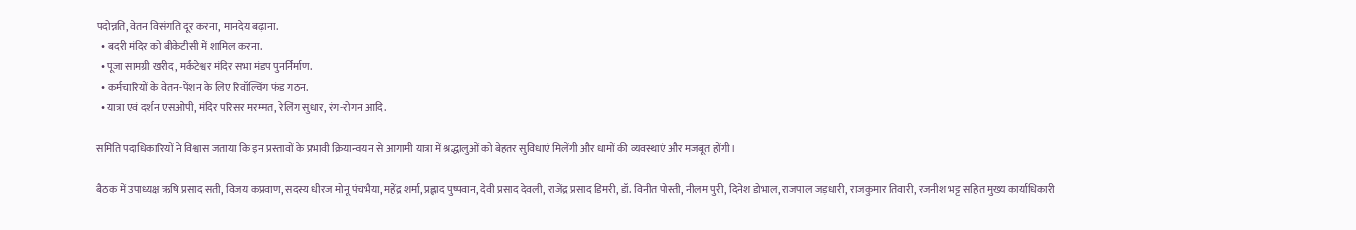पदोन्नति, वेतन विसंगति दूर करना, मानदेय बढ़ाना.
  • बदरी मंदिर को बीकेटीसी में शामिल करना.
  • पूजा सामग्री खरीद, मर्कंटेश्वर मंदिर सभा मंडप पुनर्निर्माण.
  • कर्मचारियों के वेतन-पेंशन के लिए रिवॉल्विंग फंड गठन.
  • यात्रा एवं दर्शन एसओपी, मंदिर परिसर मरम्मत, रेलिंग सुधार, रंग-रोगन आदि.

समिति पदाधिकारियों ने विश्वास जताया कि इन प्रस्तावों के प्रभावी क्रियान्वयन से आगामी यात्रा में श्रद्धालुओं को बेहतर सुविधाएं मिलेंगी और धामों की व्यवस्थाएं और मजबूत होंगी।

बैठक में उपाध्यक्ष ऋषि प्रसाद सती, विजय कप्रवाण, सदस्य धीरज मोनू पंचभैया, महेंद्र शर्मा, प्रह्लाद पुष्पवान, देवी प्रसाद देवली, राजेंद्र प्रसाद डिमरी, डॉ. विनीत पोस्ती, नीलम पुरी, दिनेश डोभाल, राजपाल जड़धारी, राजकुमार तिवारी, रजनीश भट्ट सहित मुख्य कार्याधिकारी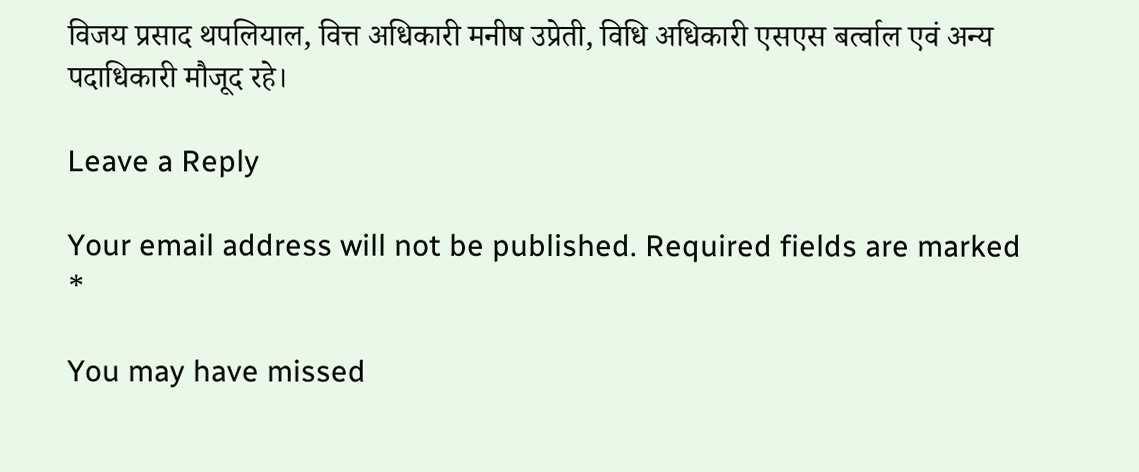विजय प्रसाद थपलियाल, वित्त अधिकारी मनीष उप्रेती, विधि अधिकारी एसएस बर्त्वाल एवं अन्य पदाधिकारी मौजूद रहे।

Leave a Reply

Your email address will not be published. Required fields are marked *

You may have missed